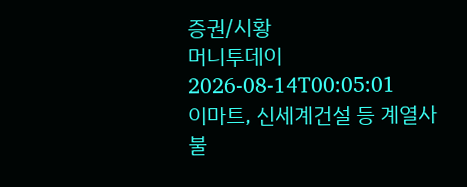증권/시황
머니투데이
2026-08-14T00:05:01
이마트, 신세계건설 등 계열사 불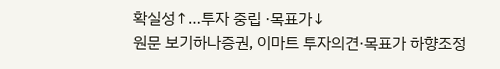확실성↑…투자 중립 ·목표가↓
원문 보기하나증권, 이마트 투자의견·목표가 하향조정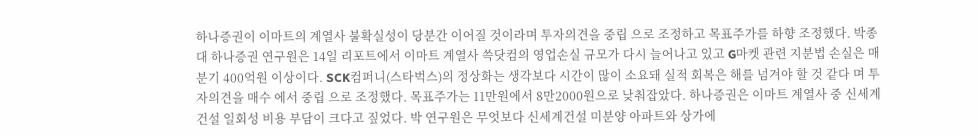하나증권이 이마트의 계열사 불확실성이 당분간 이어질 것이라며 투자의견을 중립 으로 조정하고 목표주가를 하향 조정했다. 박종대 하나증권 연구원은 14일 리포트에서 이마트 계열사 쓱닷컴의 영업손실 규모가 다시 늘어나고 있고 G마켓 관련 지분법 손실은 매분기 400억원 이상이다. SCK컴퍼니(스타벅스)의 정상화는 생각보다 시간이 많이 소요돼 실적 회복은 해를 넘겨야 할 것 같다 며 투자의견을 매수 에서 중립 으로 조정했다. 목표주가는 11만원에서 8만2000원으로 낮춰잡았다. 하나증권은 이마트 계열사 중 신세계건설 일회성 비용 부담이 크다고 짚었다. 박 연구원은 무엇보다 신세계건설 미분양 아파트와 상가에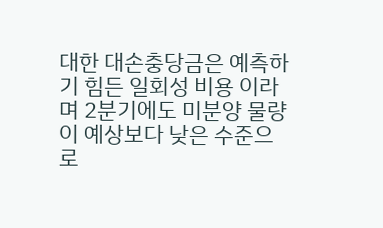대한 대손충당금은 예측하기 힘든 일회성 비용 이라며 2분기에도 미분양 물량이 예상보다 낮은 수준으로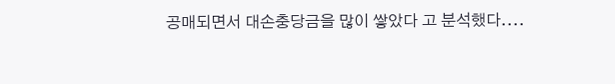공매되면서 대손충당금을 많이 쌓았다 고 분석했다....